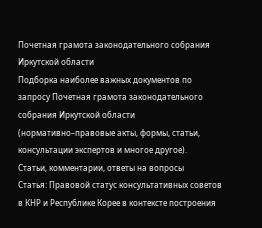Почетная грамота законодательного собрания Иркутской области
Подборка наиболее важных документов по запросу Почетная грамота законодательного собрания Иркутской области (нормативно–правовые акты, формы, статьи, консультации экспертов и многое другое).
Статьи, комментарии, ответы на вопросы
Статья: Правовой статус консультативных советов в КНР и Республике Корее в контексте построения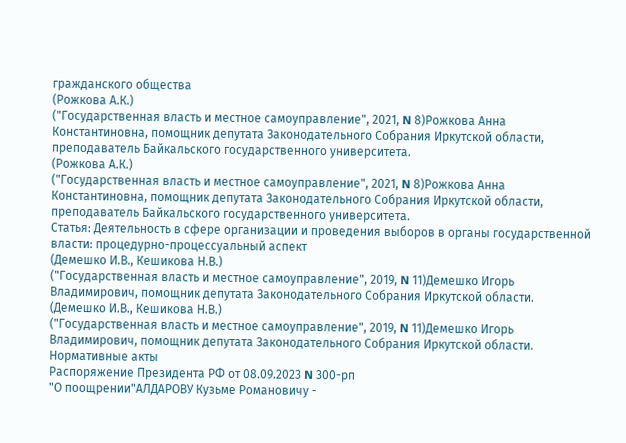гражданского общества
(Рожкова А.К.)
("Государственная власть и местное самоуправление", 2021, N 8)Рожкова Анна Константиновна, помощник депутата Законодательного Собрания Иркутской области, преподаватель Байкальского государственного университета.
(Рожкова А.К.)
("Государственная власть и местное самоуправление", 2021, N 8)Рожкова Анна Константиновна, помощник депутата Законодательного Собрания Иркутской области, преподаватель Байкальского государственного университета.
Статья: Деятельность в сфере организации и проведения выборов в органы государственной власти: процедурно-процессуальный аспект
(Демешко И.В., Кешикова Н.В.)
("Государственная власть и местное самоуправление", 2019, N 11)Демешко Игорь Владимирович, помощник депутата Законодательного Собрания Иркутской области.
(Демешко И.В., Кешикова Н.В.)
("Государственная власть и местное самоуправление", 2019, N 11)Демешко Игорь Владимирович, помощник депутата Законодательного Собрания Иркутской области.
Нормативные акты
Распоряжение Президента РФ от 08.09.2023 N 300-рп
"О поощрении"АЛДАРОВУ Кузьме Романовичу -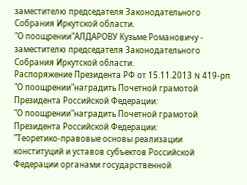заместителю председателя Законодательного Собрания Иркутской области.
"О поощрении"АЛДАРОВУ Кузьме Романовичу - заместителю председателя Законодательного Собрания Иркутской области.
Распоряжение Президента РФ от 15.11.2013 N 419-рп
"О поощрении"наградить Почетной грамотой Президента Российской Федерации:
"О поощрении"наградить Почетной грамотой Президента Российской Федерации:
"Теоретико-правовые основы реализации конституций и уставов субъектов Российской Федерации органами государственной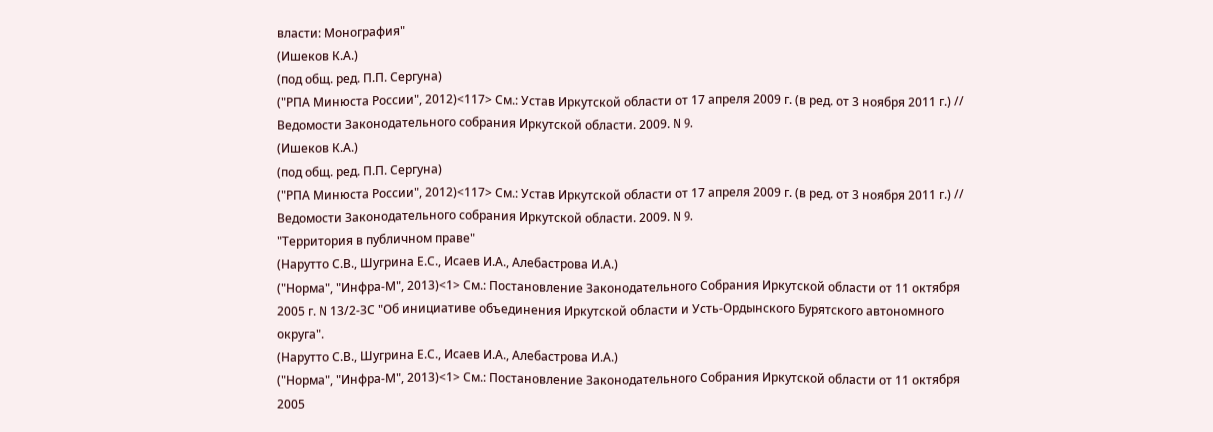власти: Монография"
(Ишеков К.А.)
(под общ. ред. П.П. Сергуна)
("РПА Минюста России", 2012)<117> См.: Устав Иркутской области от 17 апреля 2009 г. (в ред. от 3 ноября 2011 г.) // Ведомости Законодательного собрания Иркутской области. 2009. N 9.
(Ишеков К.А.)
(под общ. ред. П.П. Сергуна)
("РПА Минюста России", 2012)<117> См.: Устав Иркутской области от 17 апреля 2009 г. (в ред. от 3 ноября 2011 г.) // Ведомости Законодательного собрания Иркутской области. 2009. N 9.
"Территория в публичном праве"
(Нарутто С.В., Шугрина Е.С., Исаев И.А., Алебастрова И.А.)
("Норма", "Инфра-М", 2013)<1> См.: Постановление Законодательного Собрания Иркутской области от 11 октября 2005 г. N 13/2-ЗС "Об инициативе объединения Иркутской области и Усть-Ордынского Бурятского автономного округа".
(Нарутто С.В., Шугрина Е.С., Исаев И.А., Алебастрова И.А.)
("Норма", "Инфра-М", 2013)<1> См.: Постановление Законодательного Собрания Иркутской области от 11 октября 2005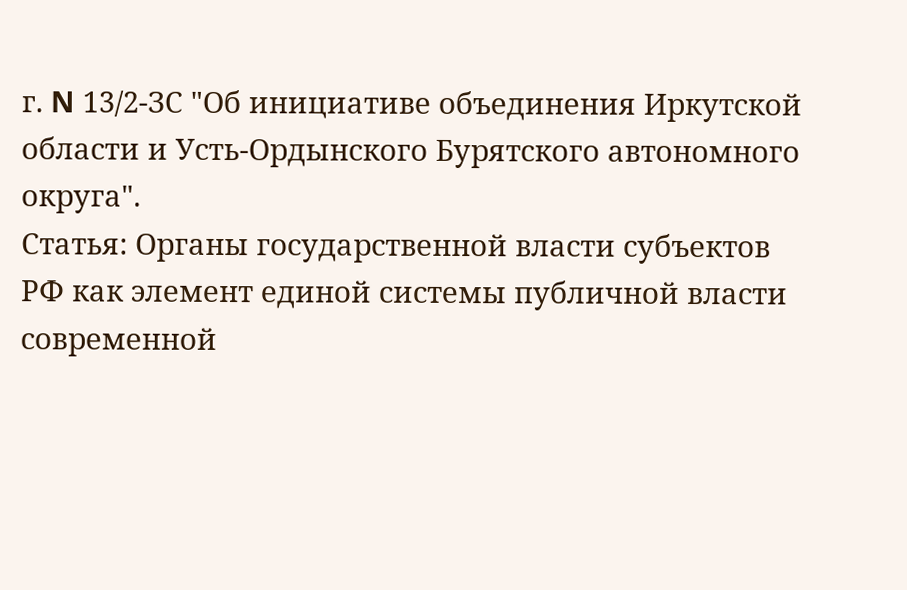г. N 13/2-ЗС "Об инициативе объединения Иркутской области и Усть-Ордынского Бурятского автономного округа".
Статья: Органы государственной власти субъектов РФ как элемент единой системы публичной власти современной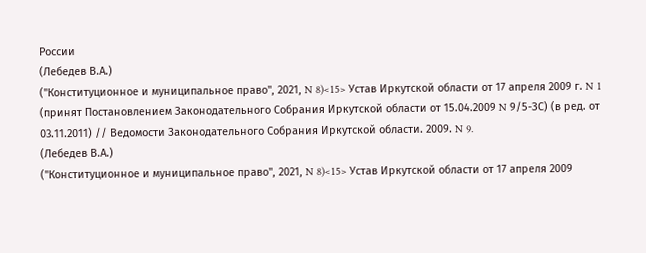России
(Лебедев В.А.)
("Конституционное и муниципальное право", 2021, N 8)<15> Устав Иркутской области от 17 апреля 2009 г. N 1 (принят Постановлением Законодательного Собрания Иркутской области от 15.04.2009 N 9/5-ЗС) (в ред. от 03.11.2011) // Ведомости Законодательного Собрания Иркутской области. 2009. N 9.
(Лебедев В.А.)
("Конституционное и муниципальное право", 2021, N 8)<15> Устав Иркутской области от 17 апреля 2009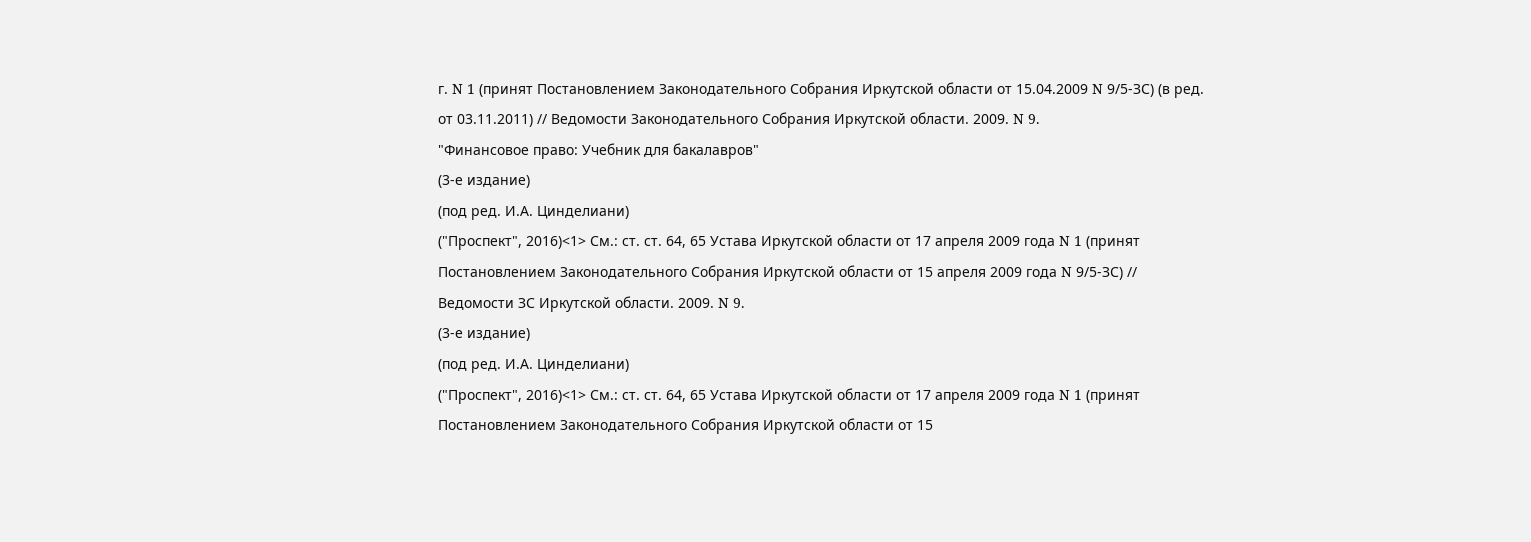г. N 1 (принят Постановлением Законодательного Собрания Иркутской области от 15.04.2009 N 9/5-ЗС) (в ред. от 03.11.2011) // Ведомости Законодательного Собрания Иркутской области. 2009. N 9.
"Финансовое право: Учебник для бакалавров"
(3-е издание)
(под ред. И.А. Цинделиани)
("Проспект", 2016)<1> См.: ст. ст. 64, 65 Устава Иркутской области от 17 апреля 2009 года N 1 (принят Постановлением Законодательного Собрания Иркутской области от 15 апреля 2009 года N 9/5-ЗС) // Ведомости ЗС Иркутской области. 2009. N 9.
(3-е издание)
(под ред. И.А. Цинделиани)
("Проспект", 2016)<1> См.: ст. ст. 64, 65 Устава Иркутской области от 17 апреля 2009 года N 1 (принят Постановлением Законодательного Собрания Иркутской области от 15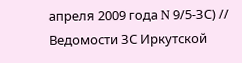апреля 2009 года N 9/5-ЗС) // Ведомости ЗС Иркутской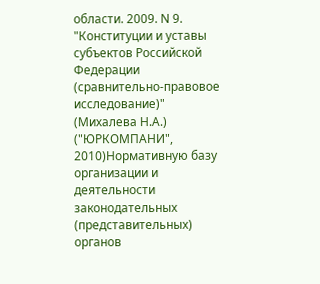области. 2009. N 9.
"Конституции и уставы субъектов Российской Федерации (сравнительно-правовое исследование)"
(Михалева Н.А.)
("ЮРКОМПАНИ", 2010)Нормативную базу организации и деятельности законодательных (представительных) органов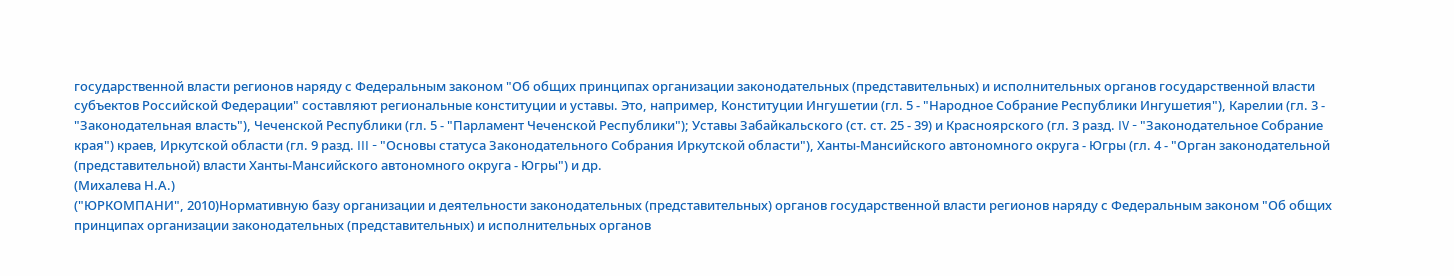государственной власти регионов наряду с Федеральным законом "Об общих принципах организации законодательных (представительных) и исполнительных органов государственной власти субъектов Российской Федерации" составляют региональные конституции и уставы. Это, например, Конституции Ингушетии (гл. 5 - "Народное Собрание Республики Ингушетия"), Карелии (гл. 3 - "Законодательная власть"), Чеченской Республики (гл. 5 - "Парламент Чеченской Республики"); Уставы Забайкальского (ст. ст. 25 - 39) и Красноярского (гл. 3 разд. IV - "Законодательное Собрание края") краев, Иркутской области (гл. 9 разд. III - "Основы статуса Законодательного Собрания Иркутской области"), Ханты-Мансийского автономного округа - Югры (гл. 4 - "Орган законодательной (представительной) власти Ханты-Мансийского автономного округа - Югры") и др.
(Михалева Н.А.)
("ЮРКОМПАНИ", 2010)Нормативную базу организации и деятельности законодательных (представительных) органов государственной власти регионов наряду с Федеральным законом "Об общих принципах организации законодательных (представительных) и исполнительных органов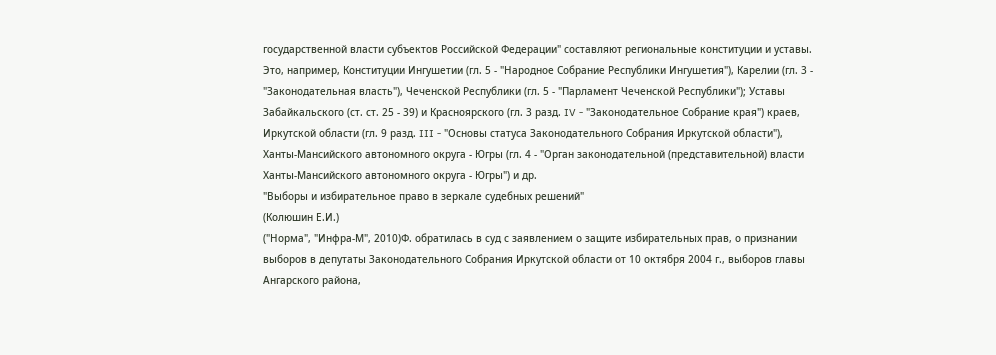государственной власти субъектов Российской Федерации" составляют региональные конституции и уставы. Это, например, Конституции Ингушетии (гл. 5 - "Народное Собрание Республики Ингушетия"), Карелии (гл. 3 - "Законодательная власть"), Чеченской Республики (гл. 5 - "Парламент Чеченской Республики"); Уставы Забайкальского (ст. ст. 25 - 39) и Красноярского (гл. 3 разд. IV - "Законодательное Собрание края") краев, Иркутской области (гл. 9 разд. III - "Основы статуса Законодательного Собрания Иркутской области"), Ханты-Мансийского автономного округа - Югры (гл. 4 - "Орган законодательной (представительной) власти Ханты-Мансийского автономного округа - Югры") и др.
"Выборы и избирательное право в зеркале судебных решений"
(Колюшин Е.И.)
("Норма", "Инфра-М", 2010)Ф. обратилась в суд с заявлением о защите избирательных прав, о признании выборов в депутаты Законодательного Собрания Иркутской области от 10 октября 2004 г., выборов главы Ангарского района,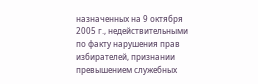назначенных на 9 октября 2005 г., недействительными по факту нарушения прав избирателей, признании превышением служебных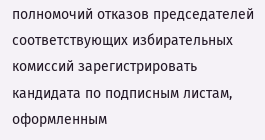полномочий отказов председателей соответствующих избирательных комиссий зарегистрировать кандидата по подписным листам, оформленным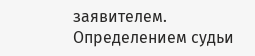заявителем. Определением судьи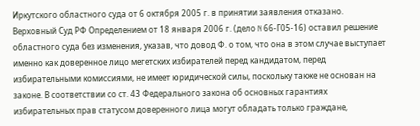Иркутского областного суда от 6 октября 2005 г. в принятии заявления отказано. Верховный Суд РФ Определением от 18 января 2006 г. (дело N 66-Г05-16) оставил решение областного суда без изменения, указав, что довод Ф. о том, что она в этом случае выступает именно как доверенное лицо мегетских избирателей перед кандидатом, перед избирательными комиссиями, не имеет юридической силы, поскольку также не основан на законе. В соответствии со ст. 43 Федерального закона об основных гарантиях избирательных прав статусом доверенного лица могут обладать только граждане,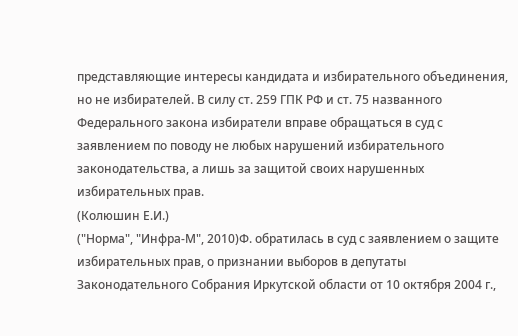представляющие интересы кандидата и избирательного объединения, но не избирателей. В силу ст. 259 ГПК РФ и ст. 75 названного Федерального закона избиратели вправе обращаться в суд с заявлением по поводу не любых нарушений избирательного законодательства, а лишь за защитой своих нарушенных избирательных прав.
(Колюшин Е.И.)
("Норма", "Инфра-М", 2010)Ф. обратилась в суд с заявлением о защите избирательных прав, о признании выборов в депутаты Законодательного Собрания Иркутской области от 10 октября 2004 г.,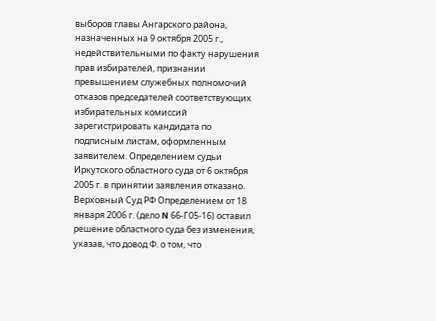выборов главы Ангарского района, назначенных на 9 октября 2005 г., недействительными по факту нарушения прав избирателей, признании превышением служебных полномочий отказов председателей соответствующих избирательных комиссий зарегистрировать кандидата по подписным листам, оформленным заявителем. Определением судьи Иркутского областного суда от 6 октября 2005 г. в принятии заявления отказано. Верховный Суд РФ Определением от 18 января 2006 г. (дело N 66-Г05-16) оставил решение областного суда без изменения, указав, что довод Ф. о том, что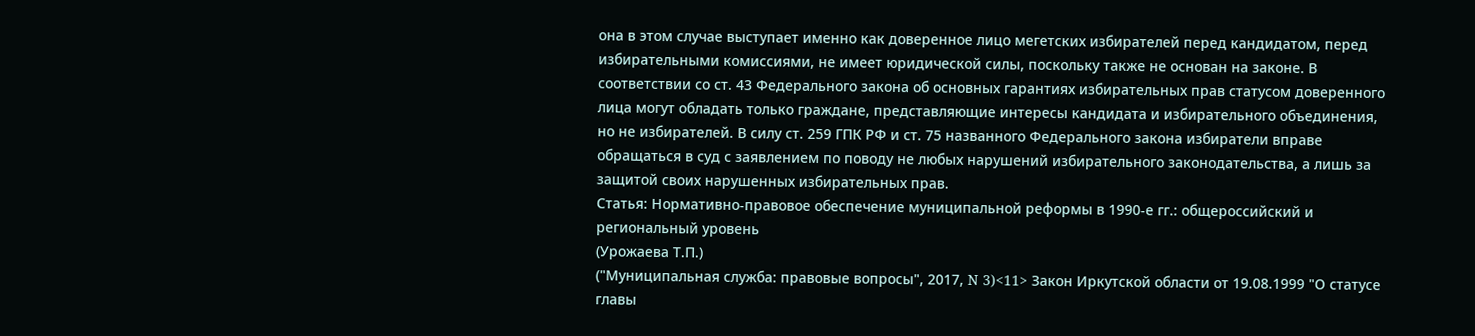она в этом случае выступает именно как доверенное лицо мегетских избирателей перед кандидатом, перед избирательными комиссиями, не имеет юридической силы, поскольку также не основан на законе. В соответствии со ст. 43 Федерального закона об основных гарантиях избирательных прав статусом доверенного лица могут обладать только граждане, представляющие интересы кандидата и избирательного объединения, но не избирателей. В силу ст. 259 ГПК РФ и ст. 75 названного Федерального закона избиратели вправе обращаться в суд с заявлением по поводу не любых нарушений избирательного законодательства, а лишь за защитой своих нарушенных избирательных прав.
Статья: Нормативно-правовое обеспечение муниципальной реформы в 1990-е гг.: общероссийский и региональный уровень
(Урожаева Т.П.)
("Муниципальная служба: правовые вопросы", 2017, N 3)<11> Закон Иркутской области от 19.08.1999 "О статусе главы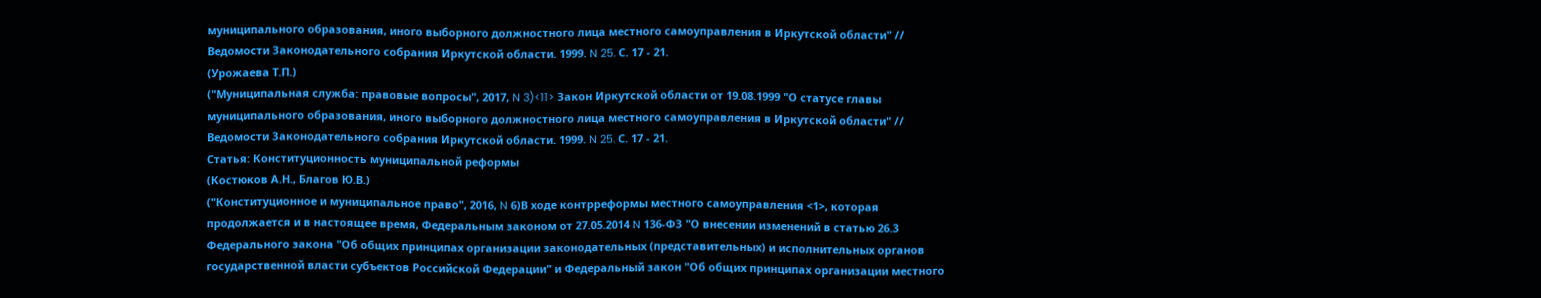муниципального образования, иного выборного должностного лица местного самоуправления в Иркутской области" // Ведомости Законодательного собрания Иркутской области. 1999. N 25. С. 17 - 21.
(Урожаева Т.П.)
("Муниципальная служба: правовые вопросы", 2017, N 3)<11> Закон Иркутской области от 19.08.1999 "О статусе главы муниципального образования, иного выборного должностного лица местного самоуправления в Иркутской области" // Ведомости Законодательного собрания Иркутской области. 1999. N 25. С. 17 - 21.
Статья: Конституционность муниципальной реформы
(Костюков А.Н., Благов Ю.В.)
("Конституционное и муниципальное право", 2016, N 6)В ходе контрреформы местного самоуправления <1>, которая продолжается и в настоящее время, Федеральным законом от 27.05.2014 N 136-ФЗ "О внесении изменений в статью 26.3 Федерального закона "Об общих принципах организации законодательных (представительных) и исполнительных органов государственной власти субъектов Российской Федерации" и Федеральный закон "Об общих принципах организации местного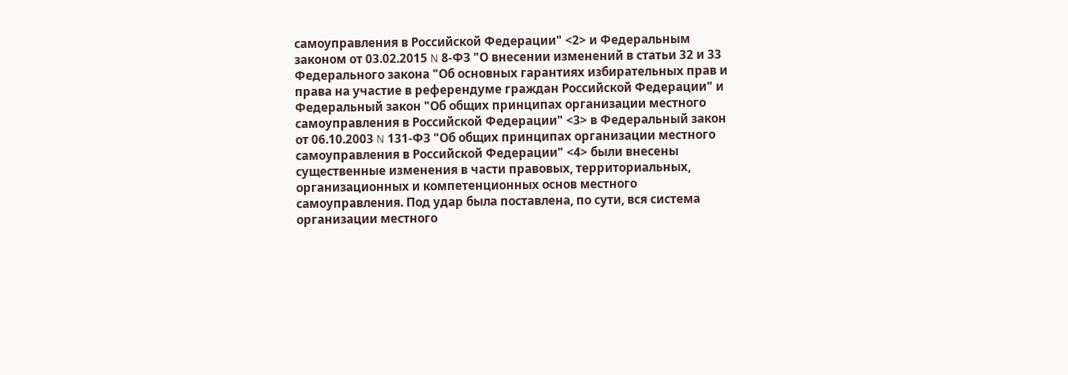самоуправления в Российской Федерации" <2> и Федеральным законом от 03.02.2015 N 8-ФЗ "О внесении изменений в статьи 32 и 33 Федерального закона "Об основных гарантиях избирательных прав и права на участие в референдуме граждан Российской Федерации" и Федеральный закон "Об общих принципах организации местного самоуправления в Российской Федерации" <3> в Федеральный закон от 06.10.2003 N 131-ФЗ "Об общих принципах организации местного самоуправления в Российской Федерации" <4> были внесены существенные изменения в части правовых, территориальных, организационных и компетенционных основ местного самоуправления. Под удар была поставлена, по сути, вся система организации местного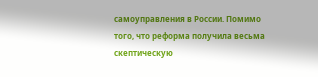самоуправления в России. Помимо того, что реформа получила весьма скептическую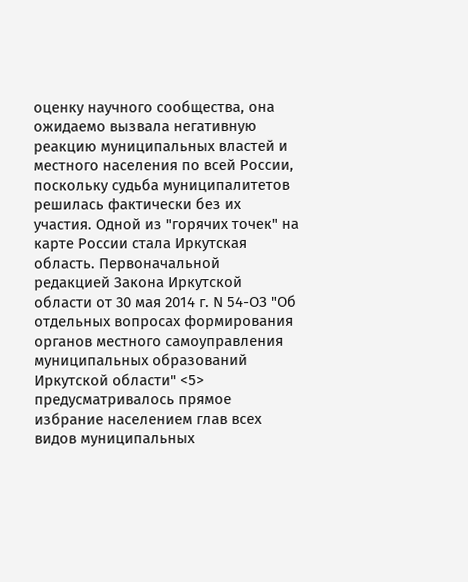оценку научного сообщества, она ожидаемо вызвала негативную реакцию муниципальных властей и местного населения по всей России, поскольку судьба муниципалитетов решилась фактически без их участия. Одной из "горячих точек" на карте России стала Иркутская область. Первоначальной редакцией Закона Иркутской области от 30 мая 2014 г. N 54-ОЗ "Об отдельных вопросах формирования органов местного самоуправления муниципальных образований Иркутской области" <5> предусматривалось прямое избрание населением глав всех видов муниципальных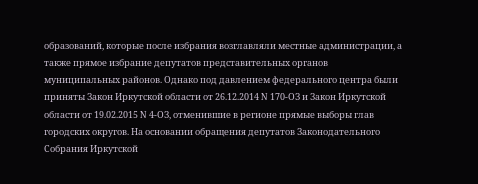образований, которые после избрания возглавляли местные администрации, а также прямое избрание депутатов представительных органов муниципальных районов. Однако под давлением федерального центра были приняты Закон Иркутской области от 26.12.2014 N 170-ОЗ и Закон Иркутской области от 19.02.2015 N 4-ОЗ, отменившие в регионе прямые выборы глав городских округов. На основании обращения депутатов Законодательного Собрания Иркутской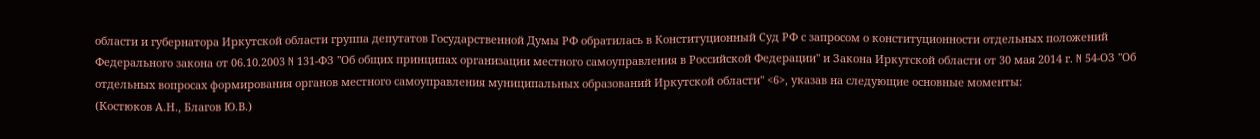области и губернатора Иркутской области группа депутатов Государственной Думы РФ обратилась в Конституционный Суд РФ с запросом о конституционности отдельных положений Федерального закона от 06.10.2003 N 131-ФЗ "Об общих принципах организации местного самоуправления в Российской Федерации" и Закона Иркутской области от 30 мая 2014 г. N 54-ОЗ "Об отдельных вопросах формирования органов местного самоуправления муниципальных образований Иркутской области" <6>, указав на следующие основные моменты:
(Костюков А.Н., Благов Ю.В.)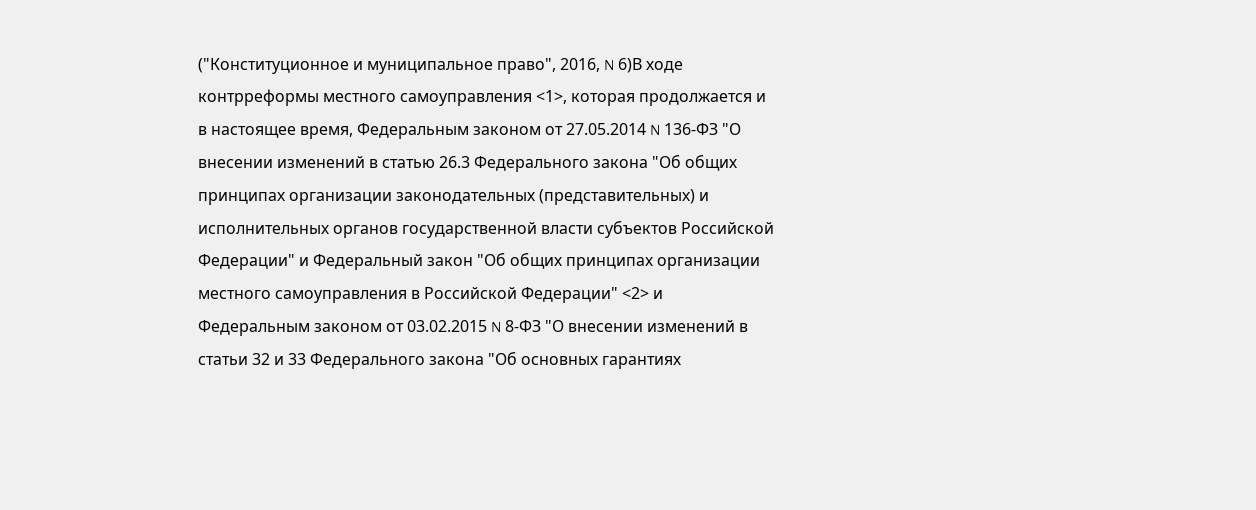("Конституционное и муниципальное право", 2016, N 6)В ходе контрреформы местного самоуправления <1>, которая продолжается и в настоящее время, Федеральным законом от 27.05.2014 N 136-ФЗ "О внесении изменений в статью 26.3 Федерального закона "Об общих принципах организации законодательных (представительных) и исполнительных органов государственной власти субъектов Российской Федерации" и Федеральный закон "Об общих принципах организации местного самоуправления в Российской Федерации" <2> и Федеральным законом от 03.02.2015 N 8-ФЗ "О внесении изменений в статьи 32 и 33 Федерального закона "Об основных гарантиях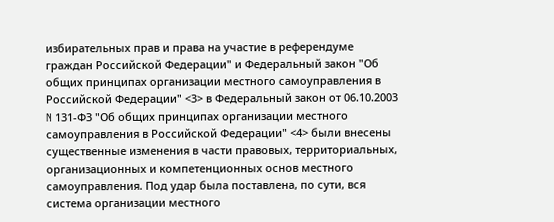избирательных прав и права на участие в референдуме граждан Российской Федерации" и Федеральный закон "Об общих принципах организации местного самоуправления в Российской Федерации" <3> в Федеральный закон от 06.10.2003 N 131-ФЗ "Об общих принципах организации местного самоуправления в Российской Федерации" <4> были внесены существенные изменения в части правовых, территориальных, организационных и компетенционных основ местного самоуправления. Под удар была поставлена, по сути, вся система организации местного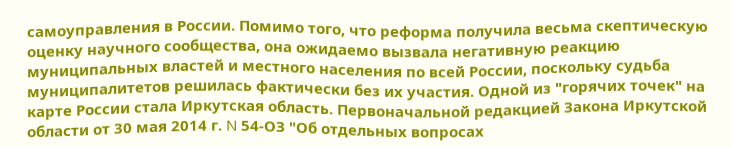самоуправления в России. Помимо того, что реформа получила весьма скептическую оценку научного сообщества, она ожидаемо вызвала негативную реакцию муниципальных властей и местного населения по всей России, поскольку судьба муниципалитетов решилась фактически без их участия. Одной из "горячих точек" на карте России стала Иркутская область. Первоначальной редакцией Закона Иркутской области от 30 мая 2014 г. N 54-ОЗ "Об отдельных вопросах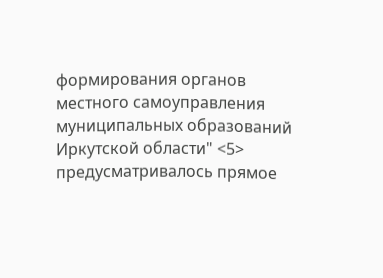формирования органов местного самоуправления муниципальных образований Иркутской области" <5> предусматривалось прямое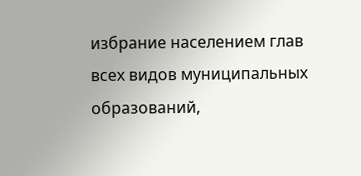избрание населением глав всех видов муниципальных образований,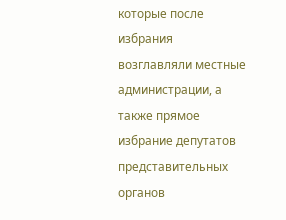которые после избрания возглавляли местные администрации, а также прямое избрание депутатов представительных органов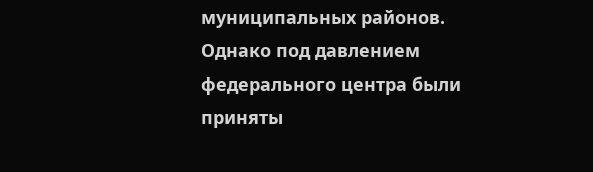муниципальных районов. Однако под давлением федерального центра были приняты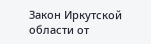Закон Иркутской области от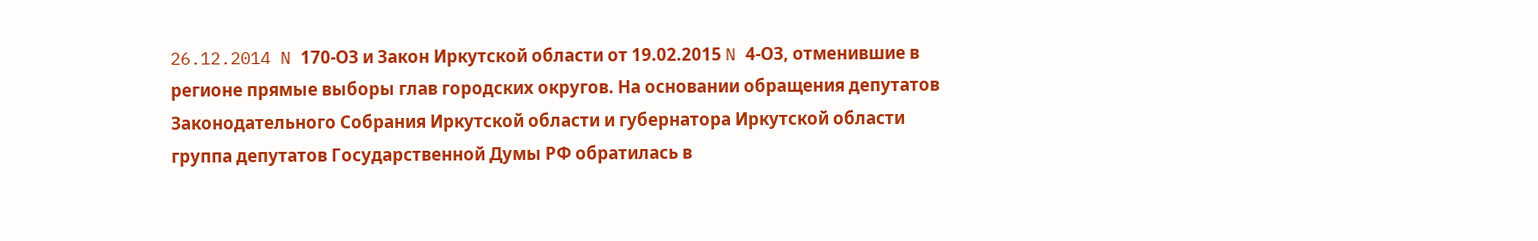26.12.2014 N 170-ОЗ и Закон Иркутской области от 19.02.2015 N 4-ОЗ, отменившие в регионе прямые выборы глав городских округов. На основании обращения депутатов Законодательного Собрания Иркутской области и губернатора Иркутской области группа депутатов Государственной Думы РФ обратилась в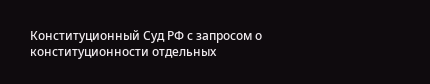Конституционный Суд РФ с запросом о конституционности отдельных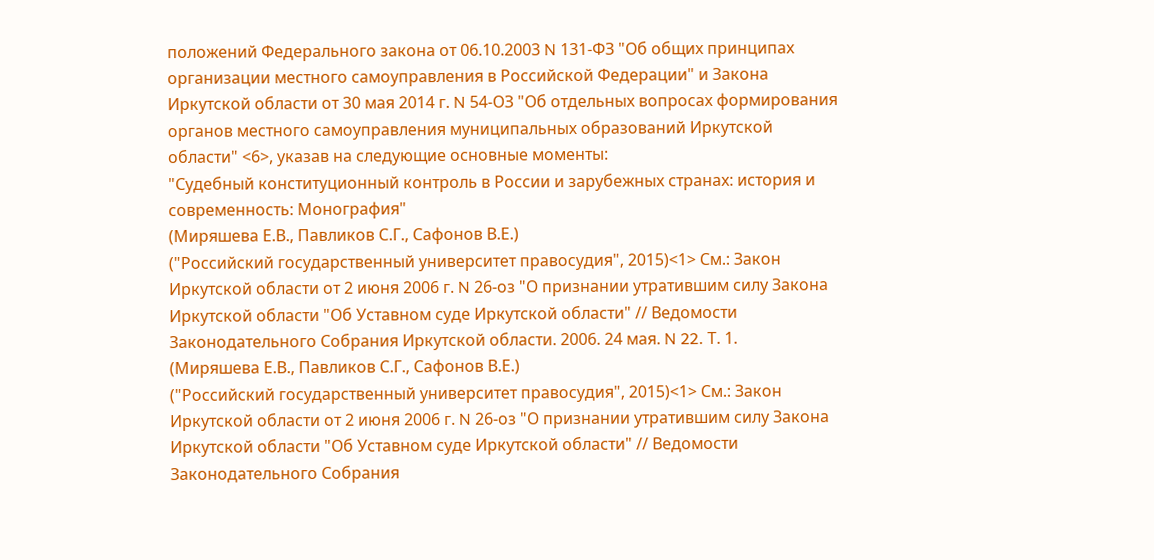положений Федерального закона от 06.10.2003 N 131-ФЗ "Об общих принципах организации местного самоуправления в Российской Федерации" и Закона Иркутской области от 30 мая 2014 г. N 54-ОЗ "Об отдельных вопросах формирования органов местного самоуправления муниципальных образований Иркутской области" <6>, указав на следующие основные моменты:
"Судебный конституционный контроль в России и зарубежных странах: история и современность: Монография"
(Миряшева Е.В., Павликов С.Г., Сафонов В.Е.)
("Российский государственный университет правосудия", 2015)<1> См.: Закон Иркутской области от 2 июня 2006 г. N 26-оз "О признании утратившим силу Закона Иркутской области "Об Уставном суде Иркутской области" // Ведомости Законодательного Собрания Иркутской области. 2006. 24 мая. N 22. Т. 1.
(Миряшева Е.В., Павликов С.Г., Сафонов В.Е.)
("Российский государственный университет правосудия", 2015)<1> См.: Закон Иркутской области от 2 июня 2006 г. N 26-оз "О признании утратившим силу Закона Иркутской области "Об Уставном суде Иркутской области" // Ведомости Законодательного Собрания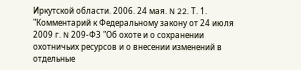Иркутской области. 2006. 24 мая. N 22. Т. 1.
"Комментарий к Федеральному закону от 24 июля 2009 г. N 209-ФЗ "Об охоте и о сохранении охотничьих ресурсов и о внесении изменений в отдельные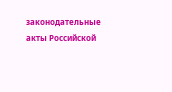законодательные акты Российской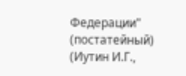Федерации"
(постатейный)
(Иутин И.Г.,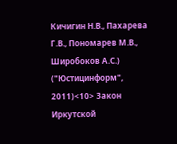Кичигин Н.В., Пахарева Г.В., Пономарев М.В., Широбоков А.С.)
("Юстицинформ", 2011)<10> Закон Иркутской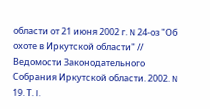области от 21 июня 2002 г. N 24-оз "Об охоте в Иркутской области" // Ведомости Законодательного Собрания Иркутской области. 2002. N 19. Т. I.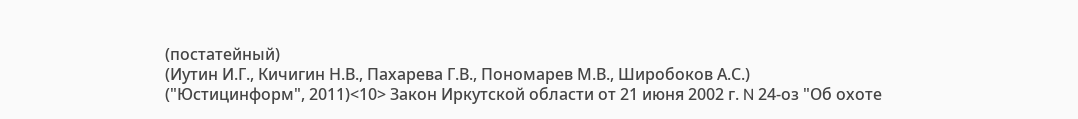(постатейный)
(Иутин И.Г., Кичигин Н.В., Пахарева Г.В., Пономарев М.В., Широбоков А.С.)
("Юстицинформ", 2011)<10> Закон Иркутской области от 21 июня 2002 г. N 24-оз "Об охоте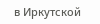в Иркутской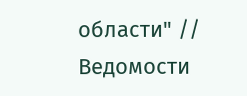области" // Ведомости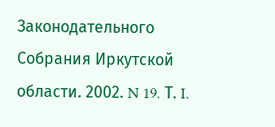Законодательного Собрания Иркутской области. 2002. N 19. Т. I.